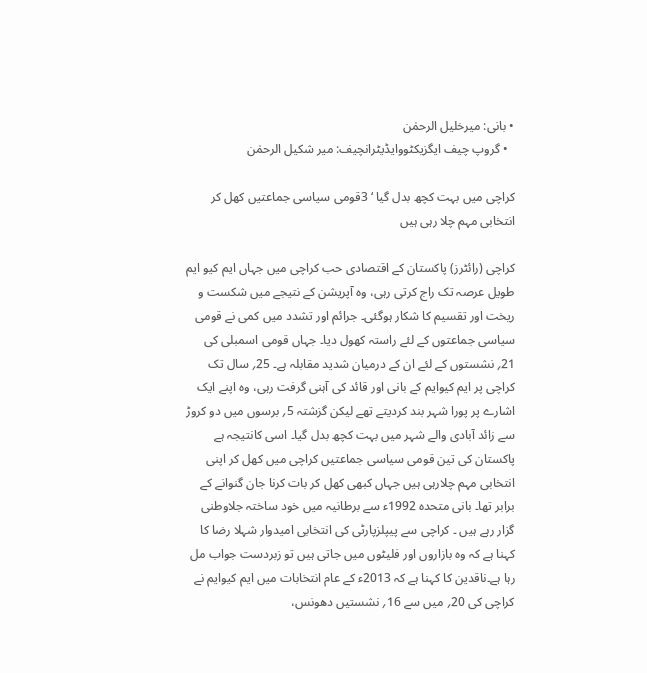• بانی: میرخلیل الرحمٰن
  • گروپ چیف ایگزیکٹووایڈیٹرانچیف: میر شکیل الرحمٰن

کراچی میں بہت کچھ بدل گیا ‘ 3قومی سیاسی جماعتیں کھل کر انتخابی مہم چلا رہی ہیں

کراچی (رائٹرز) پاکستان کے اقتصادی حب کراچی میں جہاں ایم کیو ایم طویل عرصہ تک راج کرتی رہی، وہ آپریشن کے نتیجے میں شکست و ریخت اور تقسیم کا شکار ہوگئی۔ جرائم اور تشدد میں کمی نے قومی سیاسی جماعتوں کے لئے راستہ کھول دیا۔ جہاں قومی اسمبلی کی 21؍ نشستوں کے لئے ان کے درمیان شدید مقابلہ ہے۔ 25؍ سال تک کراچی پر ایم کیوایم کے بانی اور قائد کی آہنی گرفت رہی، وہ اپنے ایک اشارے پر پورا شہر بند کردیتے تھے لیکن گزشتہ 5؍ برسوں میں دو کروڑ سے زائد آبادی والے شہر میں بہت کچھ بدل گیا۔ اسی کانتیجہ ہے پاکستان کی تین قومی سیاسی جماعتیں کراچی میں کھل کر اپنی انتخابی مہم چلارہی ہیں جہاں کبھی کھل کر بات کرنا جان گنوانے کے برابر تھا۔ بانی متحدہ 1992ء سے برطانیہ میں خود ساختہ جلاوطنی گزار رہے ہیں ۔ کراچی سے پیپلزپارٹی کی انتخابی امیدوار شہلا رضا کا کہنا ہے کہ وہ بازاروں اور فلیٹوں میں جاتی ہیں تو زبردست جواب مل رہا ہے۔ناقدین کا کہنا ہے کہ 2013ء کے عام انتخابات میں ایم کیوایم نے کراچی کی 20؍ میں سے 16؍ نشستیں دھونس،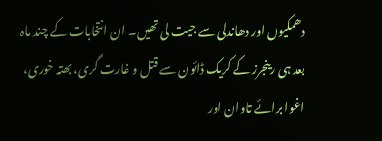دھمکیوں اور دھاندلی سے جیت لی تھیں۔ ان انتخابات کے چند ماہ بعد ہی رینجرز کے کریک ڈائون سے قتل و غارت گری، بھتہ خوری، اغوا برائے تاوان اور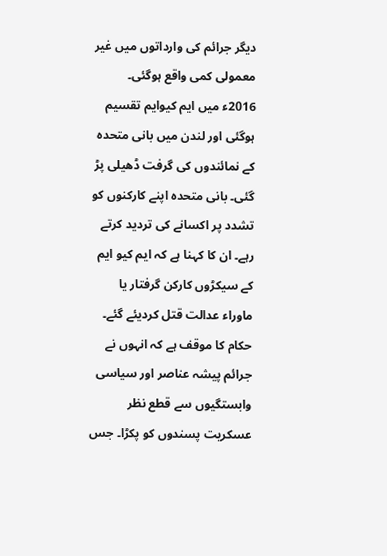دیگر جرائم کی وارداتوں میں غیر معمولی کمی واقع ہوگئی۔ 2016ء میں ایم کیوایم تقسیم ہوگئی اور لندن میں بانی متحدہ کے نمائندوں کی گرفت ڈھیلی پڑ گئی۔ بانی متحدہ اپنے کارکنوں کو تشدد پر اکسانے کی تردید کرتے رہے۔ ان کا کہنا ہے کہ ایم کیو ایم کے سیکڑوں کارکن گرفتار یا ماوراء عدالت قتل کردیئے گئے۔ حکام کا موقف ہے کہ انہوں نے جرائم پیشہ عناصر اور سیاسی وابستگیوں سے قطع نظر عسکریت پسندوں کو پکڑا۔ جس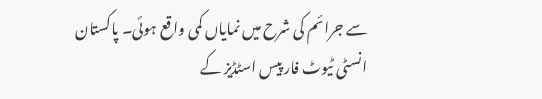سے جرائم کی شرح میں نمایاں کمی واقع ہوئی۔ پاکستان انسٹی ٹیوٹ فار پیس اسٹڈیز کے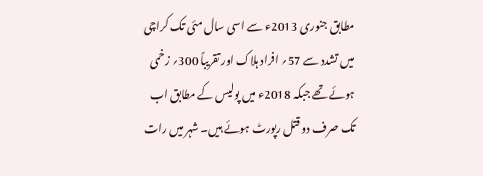مطابق جنوری 2013ء سے اسی سال مئی تک کراچی میں تشدد سے 57؍ افراد ہلاک اور تقریباً 300؍ زخمی ہوئے تھے جبکہ 2018ء میں پولیس کے مطابق اب تک صرف دو قتل رپورٹ ہوئے ہیں۔ شہر میں رات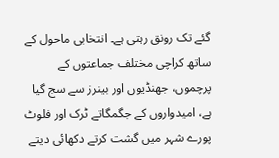گئے تک رونق رہتی ہے۔ انتخابی ماحول کے ساتھ کراچی مختلف جماعتوں کے پرچموں، جھنڈیوں اور بینرز سے سج گیا ہے، امیدواروں کے جگمگاتے ٹرک اور فلوٹ پورے شہر میں گشت کرتے دکھائی دیتے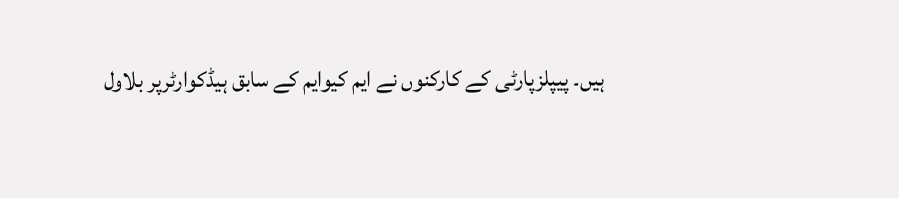ہیں۔ پیپلزپارٹی کے کارکنوں نے ایم کیوایم کے سابق ہیڈکوارٹرپر بلاول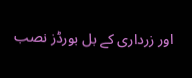اور زرداری کے بل بورڈز نصب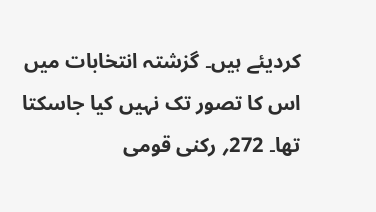کردیئے ہیں۔ گزشتہ انتخابات میں اس کا تصور تک نہیں کیا جاسکتا تھا۔ 272؍ رکنی قومی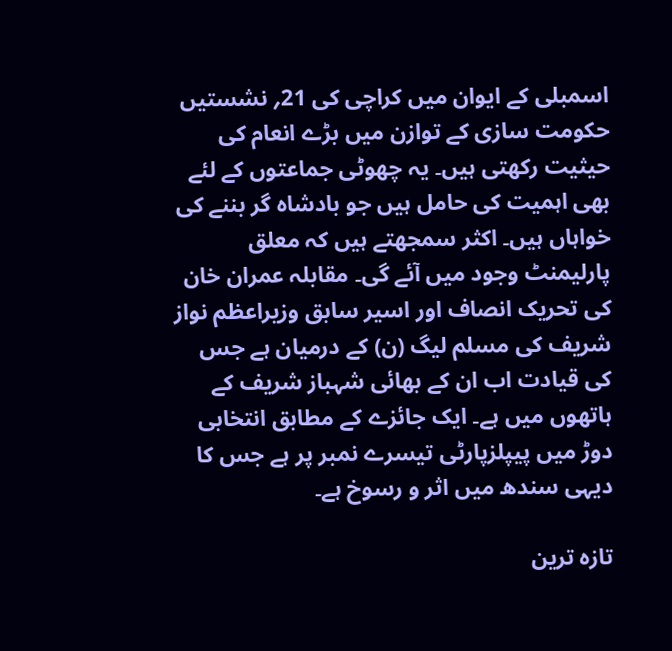اسمبلی کے ایوان میں کراچی کی 21؍ نشستیں حکومت سازی کے توازن میں بڑے انعام کی حیثیت رکھتی ہیں۔ یہ چھوٹی جماعتوں کے لئے بھی اہمیت کی حامل ہیں جو بادشاہ گر بننے کی خواہاں ہیں۔ اکثر سمجھتے ہیں کہ معلق پارلیمنٹ وجود میں آئے گی۔ مقابلہ عمران خان کی تحریک انصاف اور اسیر سابق وزیراعظم نواز شریف کی مسلم لیگ (ن) کے درمیان ہے جس کی قیادت اب ان کے بھائی شہباز شریف کے ہاتھوں میں ہے۔ ایک جائزے کے مطابق انتخابی دوڑ میں پیپلزپارٹی تیسرے نمبر پر ہے جس کا دیہی سندھ میں اثر و رسوخ ہے۔

تازہ ترین